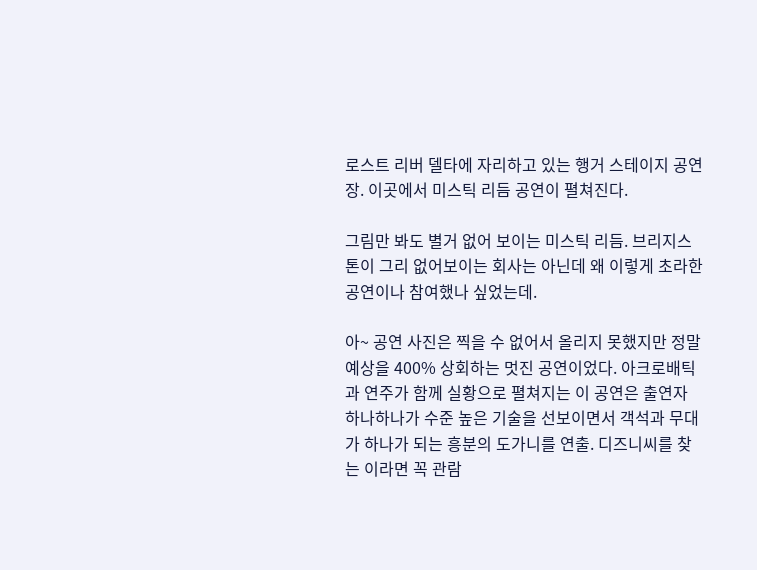로스트 리버 델타에 자리하고 있는 행거 스테이지 공연장. 이곳에서 미스틱 리듬 공연이 펼쳐진다.

그림만 봐도 별거 없어 보이는 미스틱 리듬. 브리지스톤이 그리 없어보이는 회사는 아닌데 왜 이렇게 초라한 공연이나 참여했나 싶었는데.

아~ 공연 사진은 찍을 수 없어서 올리지 못했지만 정말 예상을 400% 상회하는 멋진 공연이었다. 아크로배틱과 연주가 함께 실황으로 펼쳐지는 이 공연은 출연자 하나하나가 수준 높은 기술을 선보이면서 객석과 무대가 하나가 되는 흥분의 도가니를 연출. 디즈니씨를 찾는 이라면 꼭 관람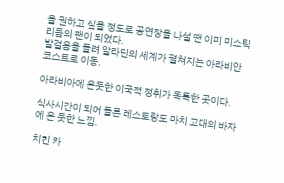을 권하고 싶을 정도로 공연장을 나설 땐 이미 미스틱 리듬의 팬이 되었다.
발걸음을 돌려 알라딘의 세계가 펼쳐지는 아라비안 코스트로 이동.

아라비아에 온듯한 이국적 정취가 독특한 곳이다.

식사시간이 되어 들른 레스토랑도 마치 고대의 바자에 온 듯한 느낌.

치킨 카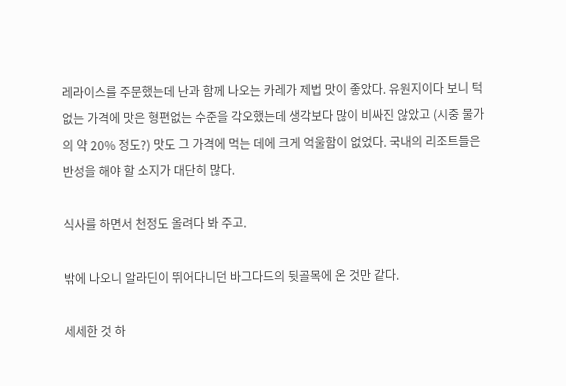레라이스를 주문했는데 난과 함께 나오는 카레가 제법 맛이 좋았다. 유원지이다 보니 턱없는 가격에 맛은 형편없는 수준을 각오했는데 생각보다 많이 비싸진 않았고 (시중 물가의 약 20% 정도?) 맛도 그 가격에 먹는 데에 크게 억울함이 없었다. 국내의 리조트들은 반성을 해야 할 소지가 대단히 많다.

식사를 하면서 천정도 올려다 봐 주고.

밖에 나오니 알라딘이 뛰어다니던 바그다드의 뒷골목에 온 것만 같다.

세세한 것 하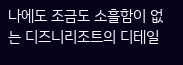나에도 조금도 소흘함이 없는 디즈니리조트의 디테일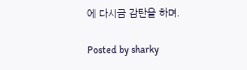에 다시금 감탄을 하며.

Posted by sharky